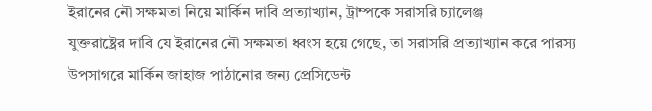ইরানের নৌ সক্ষমতা নিয়ে মার্কিন দাবি প্রত্যাখ্যান, ট্রাম্পকে সরাসরি চ্যালেঞ্জ
যুক্তরাষ্ট্রের দাবি যে ইরানের নৌ সক্ষমতা ধ্বংস হয়ে গেছে, তা সরাসরি প্রত্যাখ্যান করে পারস্য উপসাগরে মার্কিন জাহাজ পাঠানোর জন্য প্রেসিডেন্ট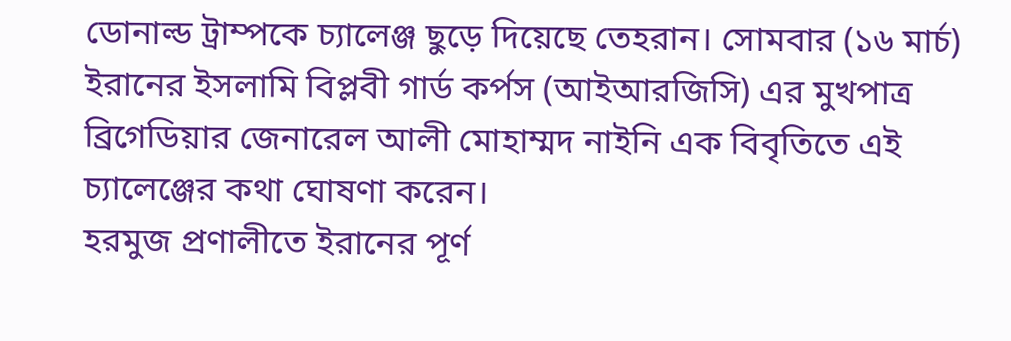ডোনাল্ড ট্রাম্পকে চ্যালেঞ্জ ছুড়ে দিয়েছে তেহরান। সোমবার (১৬ মার্চ) ইরানের ইসলামি বিপ্লবী গার্ড কর্পস (আইআরজিসি) এর মুখপাত্র ব্রিগেডিয়ার জেনারেল আলী মোহাম্মদ নাইনি এক বিবৃতিতে এই চ্যালেঞ্জের কথা ঘোষণা করেন।
হরমুজ প্রণালীতে ইরানের পূর্ণ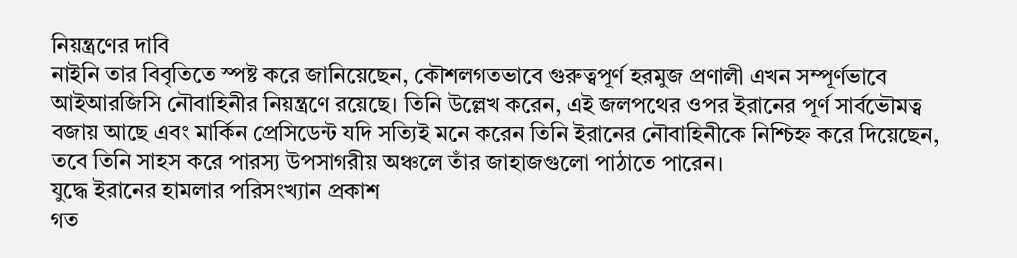নিয়ন্ত্রণের দাবি
নাইনি তার বিবৃতিতে স্পষ্ট করে জানিয়েছেন, কৌশলগতভাবে গুরুত্বপূর্ণ হরমুজ প্রণালী এখন সম্পূর্ণভাবে আইআরজিসি নৌবাহিনীর নিয়ন্ত্রণে রয়েছে। তিনি উল্লেখ করেন, এই জলপথের ওপর ইরানের পূর্ণ সার্বভৌমত্ব বজায় আছে এবং মার্কিন প্রেসিডেন্ট যদি সত্যিই মনে করেন তিনি ইরানের নৌবাহিনীকে নিশ্চিহ্ন করে দিয়েছেন, তবে তিনি সাহস করে পারস্য উপসাগরীয় অঞ্চলে তাঁর জাহাজগুলো পাঠাতে পারেন।
যুদ্ধে ইরানের হামলার পরিসংখ্যান প্রকাশ
গত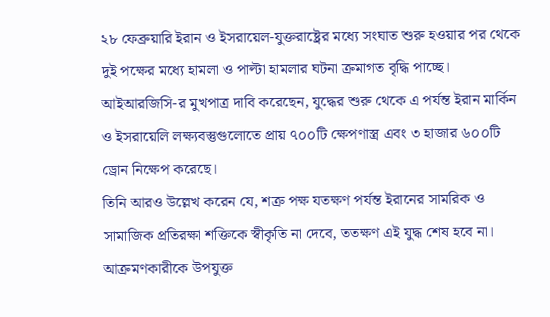২৮ ফেব্রুয়ারি ইরান ও ইসরায়েল-যুক্তরাষ্ট্রের মধ্যে সংঘাত শুরু হওয়ার পর থেকে দুই পক্ষের মধ্যে হামলা ও পাল্টা হামলার ঘটনা ক্রমাগত বৃদ্ধি পাচ্ছে। আইআরজিসি-র মুখপাত্র দাবি করেছেন, যুদ্ধের শুরু থেকে এ পর্যন্ত ইরান মার্কিন ও ইসরায়েলি লক্ষ্যবস্তুগুলোতে প্রায় ৭০০টি ক্ষেপণাস্ত্র এবং ৩ হাজার ৬০০টি ড্রোন নিক্ষেপ করেছে।
তিনি আরও উল্লেখ করেন যে, শত্রু পক্ষ যতক্ষণ পর্যন্ত ইরানের সামরিক ও সামাজিক প্রতিরক্ষা শক্তিকে স্বীকৃতি না দেবে, ততক্ষণ এই যুদ্ধ শেষ হবে না। আক্রমণকারীকে উপযুক্ত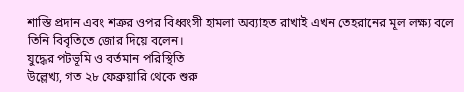শাস্তি প্রদান এবং শত্রুর ওপর বিধ্বংসী হামলা অব্যাহত রাখাই এখন তেহরানের মূল লক্ষ্য বলে তিনি বিবৃতিতে জোর দিয়ে বলেন।
যুদ্ধের পটভূমি ও বর্তমান পরিস্থিতি
উল্লেখ্য, গত ২৮ ফেব্রুয়ারি থেকে শুরু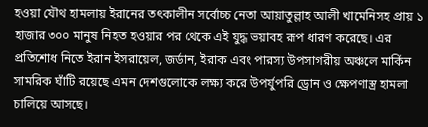হওয়া যৌথ হামলায় ইরানের তৎকালীন সর্বোচ্চ নেতা আয়াতুল্লাহ আলী খামেনিসহ প্রায় ১ হাজার ৩০০ মানুষ নিহত হওয়ার পর থেকে এই যুদ্ধ ভয়াবহ রূপ ধারণ করেছে। এর প্রতিশোধ নিতে ইরান ইসরায়েল, জর্ডান, ইরাক এবং পারস্য উপসাগরীয় অঞ্চলে মার্কিন সামরিক ঘাঁটি রয়েছে এমন দেশগুলোকে লক্ষ্য করে উপর্যুপরি ড্রোন ও ক্ষেপণাস্ত্র হামলা চালিয়ে আসছে।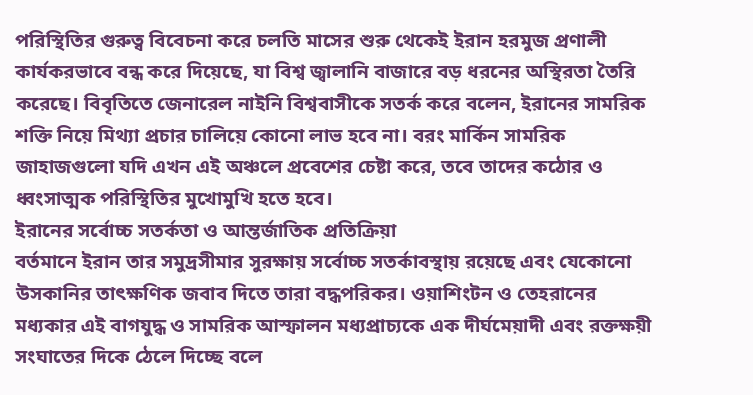পরিস্থিতির গুরুত্ব বিবেচনা করে চলতি মাসের শুরু থেকেই ইরান হরমুজ প্রণালী কার্যকরভাবে বন্ধ করে দিয়েছে, যা বিশ্ব জ্বালানি বাজারে বড় ধরনের অস্থিরতা তৈরি করেছে। বিবৃতিতে জেনারেল নাইনি বিশ্ববাসীকে সতর্ক করে বলেন, ইরানের সামরিক শক্তি নিয়ে মিথ্যা প্রচার চালিয়ে কোনো লাভ হবে না। বরং মার্কিন সামরিক জাহাজগুলো যদি এখন এই অঞ্চলে প্রবেশের চেষ্টা করে, তবে তাদের কঠোর ও ধ্বংসাত্মক পরিস্থিতির মুখোমুখি হতে হবে।
ইরানের সর্বোচ্চ সতর্কতা ও আন্তর্জাতিক প্রতিক্রিয়া
বর্তমানে ইরান তার সমুদ্রসীমার সুরক্ষায় সর্বোচ্চ সতর্কাবস্থায় রয়েছে এবং যেকোনো উসকানির তাৎক্ষণিক জবাব দিতে তারা বদ্ধপরিকর। ওয়াশিংটন ও তেহরানের মধ্যকার এই বাগযুদ্ধ ও সামরিক আস্ফালন মধ্যপ্রাচ্যকে এক দীর্ঘমেয়াদী এবং রক্তক্ষয়ী সংঘাতের দিকে ঠেলে দিচ্ছে বলে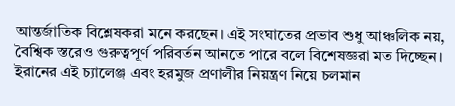আন্তর্জাতিক বিশ্লেষকরা মনে করছেন। এই সংঘাতের প্রভাব শুধু আঞ্চলিক নয়, বৈশ্বিক স্তরেও গুরুত্বপূর্ণ পরিবর্তন আনতে পারে বলে বিশেষজ্ঞরা মত দিচ্ছেন।
ইরানের এই চ্যালেঞ্জ এবং হরমুজ প্রণালীর নিয়ন্ত্রণ নিয়ে চলমান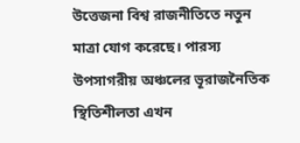উত্তেজনা বিশ্ব রাজনীতিতে নতুন মাত্রা যোগ করেছে। পারস্য উপসাগরীয় অঞ্চলের ভূরাজনৈতিক স্থিতিশীলতা এখন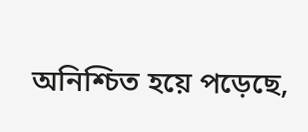অনিশ্চিত হয়ে পড়েছে,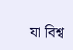যা বিশ্ব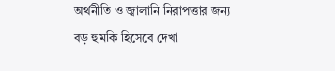অর্থনীতি ও জ্বালানি নিরাপত্তার জন্য বড় হুমকি হিসেবে দেখা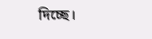দিচ্ছে।